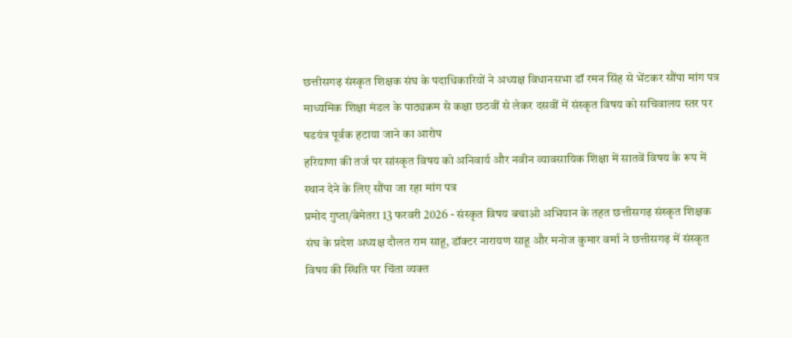छत्तीसगढ़ संस्कृत शिक्षक संघ के पदाधिकारियों ने अध्यक्ष विधानसभा डॉ रमन सिंह से भेंटकर सौंपा मांग पत्र
माध्यमिक शिक्षा मंडल के पाठ्यक्रम से कक्षा छठवीं से लेकर दसवीं में संस्कृत विषय को सचिवालय स्तर पर षडयंत्र पूर्वक हटाया जाने का आरोप
हरियाणा की तर्ज पर सांस्कृत विषय को अनिवार्य और नवीन व्यावसायिक शिक्षा में सातवें विषय के रूप में स्थान देने के लिए सौंपा जा रहा मांग पत्र
प्रमोद गुप्ता/बेमेतरा 13 फरवरी 2026 - संस्कृत विषय बचाओ अभियान के तहत छत्तीसगढ़ संस्कृत शिक्षक संघ के प्रदेश अध्यक्ष दौलत राम साहू, डॉक्टर नारायण साहू और मनोज कुमार वर्मा ने छत्तीसगढ़ में संस्कृत विषय की स्थिति पर चिंता व्यक्त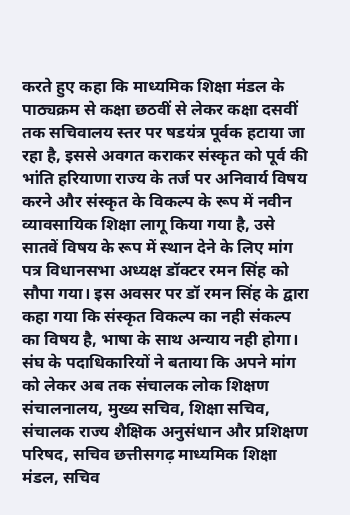करते हुए कहा कि माध्यमिक शिक्षा मंडल के पाठ्यक्रम से कक्षा छठवीं से लेकर कक्षा दसवीं तक सचिवालय स्तर पर षडयंत्र पूर्वक हटाया जा रहा है, इससे अवगत कराकर संस्कृत को पूर्व की भांति हरियाणा राज्य के तर्ज पर अनिवार्य विषय करने और संस्कृत के विकल्प के रूप में नवीन व्यावसायिक शिक्षा लागू किया गया है, उसे सातवें विषय के रूप में स्थान देने के लिए मांग पत्र विधानसभा अध्यक्ष डॉक्टर रमन सिंह को सौपा गया। इस अवसर पर डॉ रमन सिंह के द्वारा कहा गया कि संस्कृत विकल्प का नही संकल्प का विषय है, भाषा के साथ अन्याय नही होगा।
संघ के पदाधिकारियों ने बताया कि अपने मांग को लेकर अब तक संचालक लोक शिक्षण संचालनालय, मुख्य सचिव, शिक्षा सचिव, संचालक राज्य शैक्षिक अनुसंधान और प्रशिक्षण परिषद, सचिव छत्तीसगढ़ माध्यमिक शिक्षा मंडल, सचिव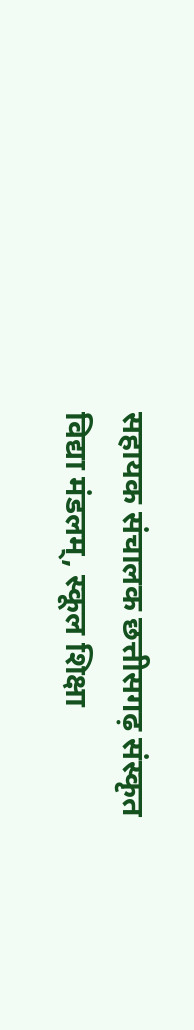सहायक संचालक छत्तीसगढ़ संस्कृत विद्या मंडलम्, स्कूल शिक्षा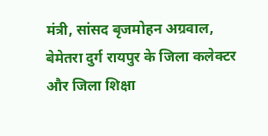मंत्री, सांसद बृजमोहन अग्रवाल, बेमेतरा दुर्ग रायपुर के जिला कलेक्टर और जिला शिक्षा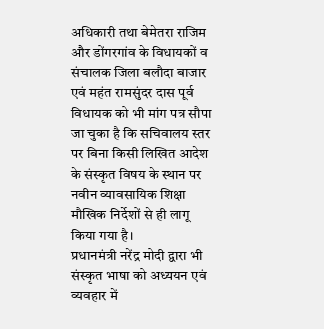अधिकारी तथा बेमेतरा राजिम और डोंगरगांव के विधायकों व संचालक जिला बलौदा बाजार एवं महंत रामसुंदर दास पूर्व विधायक को भी मांग पत्र सौपा जा चुका है कि सचिवालय स्तर पर बिना किसी लिखित आदेश के संस्कृत विषय के स्थान पर नवीन व्यावसायिक शिक्षा मौखिक निर्देशों से ही लागू किया गया है।
प्रधानमंत्री नरेंद्र मोदी द्वारा भी संस्कृत भाषा को अध्ययन एवं व्यवहार में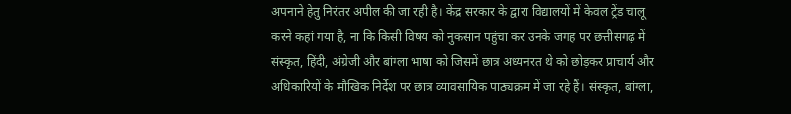अपनाने हेतु निरंतर अपील की जा रही है। केंद्र सरकार के द्वारा विद्यालयों में केवल ट्रेंड चालू करने कहां गया है, ना कि किसी विषय को नुकसान पहुंचा कर उनके जगह पर छत्तीसगढ़ में संस्कृत, हिंदी, अंग्रेजी और बांग्ला भाषा को जिसमें छात्र अध्यनरत थे को छोड़कर प्राचार्य और अधिकारियों के मौखिक निर्देश पर छात्र व्यावसायिक पाठ्यक्रम में जा रहे हैं। संस्कृत, बांग्ला,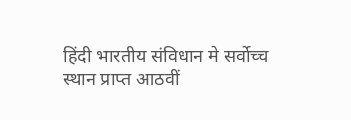हिंदी भारतीय संविधान मे सर्वोच्च स्थान प्राप्त आठवीं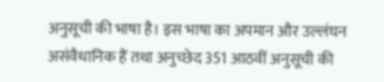अनुसूची की भाषा है। इस भाषा का अपमान और उल्लंघन असंवैधानिक हैं तथा अनुच्छेद 351 आठवीं अनुसूची की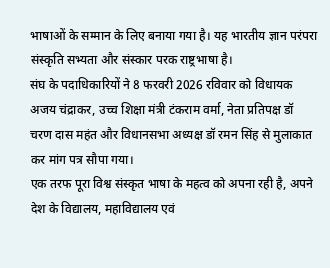भाषाओं के सम्मान के लिए बनाया गया है। यह भारतीय ज्ञान परंपरा संस्कृति सभ्यता और संस्कार परक राष्ट्रभाषा है।
संघ के पदाधिकारियों ने 8 फरवरी 2026 रविवार को विधायक अजय चंद्राकर, उच्च शिक्षा मंत्री टंकराम वर्मा, नेता प्रतिपक्ष डॉ चरण दास महंत और विधानसभा अध्यक्ष डॉ रमन सिंह से मुलाकात कर मांग पत्र सौपा गया।
एक तरफ पूरा विश्व संस्कृत भाषा के महत्व को अपना रही है, अपने देश के विद्यालय, महाविद्यालय एवं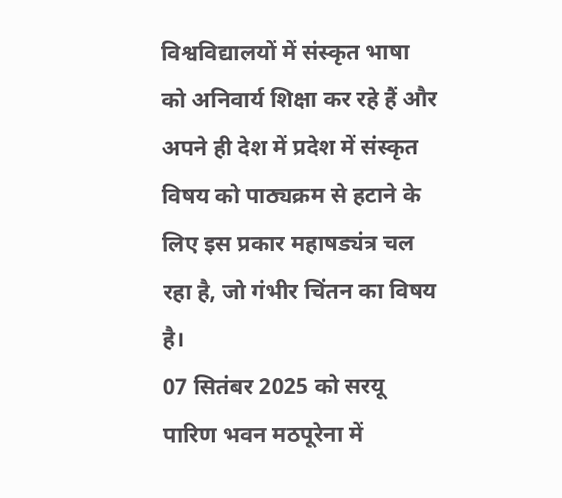विश्वविद्यालयों में संस्कृत भाषा को अनिवार्य शिक्षा कर रहे हैं और अपने ही देश में प्रदेश में संस्कृत विषय को पाठ्यक्रम से हटाने के लिए इस प्रकार महाषड्यंत्र चल रहा है, जो गंभीर चिंतन का विषय है।
07 सितंबर 2025 को सरयू पारिण भवन मठपूरेना में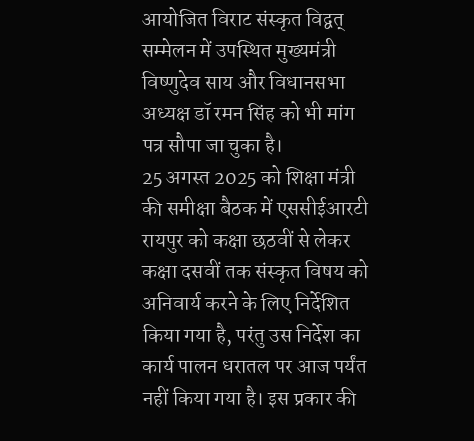आयोजित विराट संस्कृत विद्वत् सम्मेलन में उपस्थित मुख्यमंत्री विष्णुदेव साय और विधानसभा अध्यक्ष डॉ रमन सिंह को भी मांग पत्र सौपा जा चुका है।
25 अगस्त 2025 को शिक्षा मंत्री की समीक्षा बैठक में एससीईआरटी रायपुर को कक्षा छठवीं से लेकर कक्षा दसवीं तक संस्कृत विषय को अनिवार्य करने के लिए निर्देशित किया गया है, परंतु उस निर्देश का कार्य पालन धरातल पर आज पर्यंत नहीं किया गया है। इस प्रकार की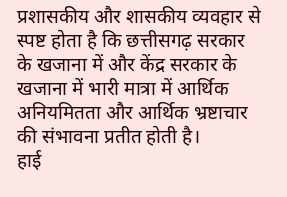प्रशासकीय और शासकीय व्यवहार से स्पष्ट होता है कि छत्तीसगढ़ सरकार के खजाना में और केंद्र सरकार के खजाना में भारी मात्रा में आर्थिक अनियमितता और आर्थिक भ्रष्टाचार की संभावना प्रतीत होती है।
हाई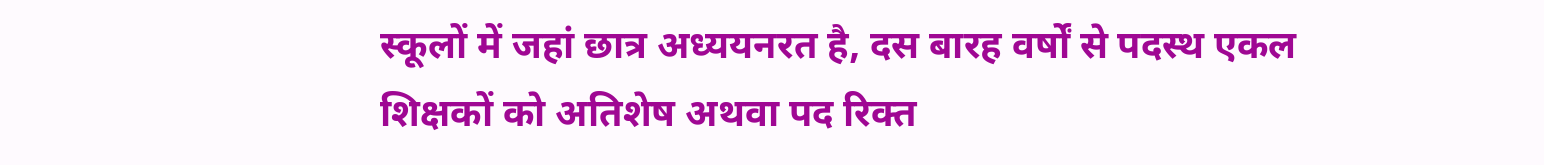स्कूलों में जहां छात्र अध्ययनरत है, दस बारह वर्षों से पदस्थ एकल शिक्षकों को अतिशेष अथवा पद रिक्त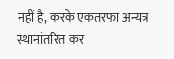नहीं है, करके एकतरफा अन्यत्र स्थानांतरित कर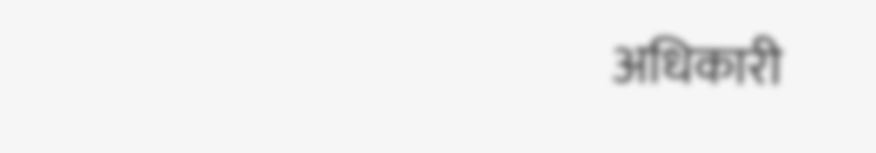अधिकारी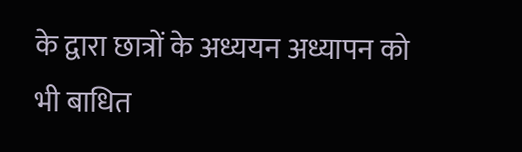के द्वारा छात्रों के अध्ययन अध्यापन को भी बाधित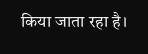किया जाता रहा है।